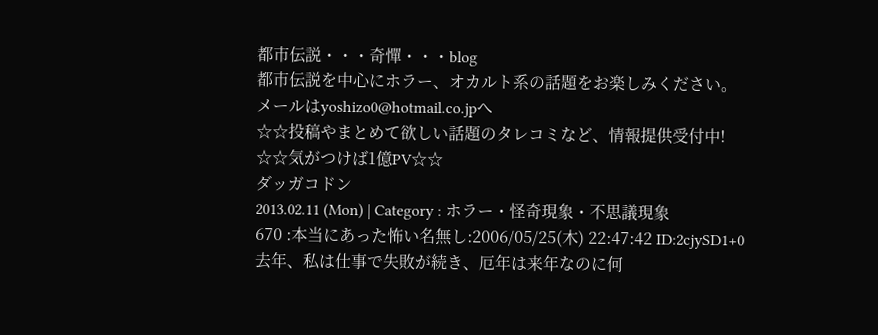都市伝説・・・奇憚・・・blog
都市伝説を中心にホラー、オカルト系の話題をお楽しみください。
メールはyoshizo0@hotmail.co.jpへ
☆☆投稿やまとめて欲しい話題のタレコミなど、情報提供受付中!
☆☆気がつけば1億PV☆☆
ダッガコドン
2013.02.11 (Mon) | Category : ホラー・怪奇現象・不思議現象
670 :本当にあった怖い名無し:2006/05/25(木) 22:47:42 ID:2cjySD1+0
去年、私は仕事で失敗が続き、厄年は来年なのに何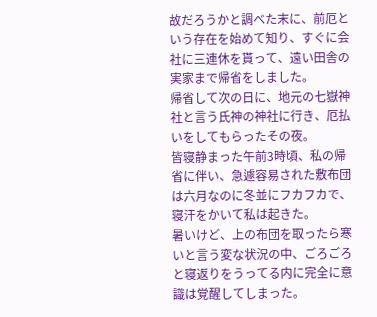故だろうかと調べた末に、前厄という存在を始めて知り、すぐに会社に三連休を貰って、遠い田舎の実家まで帰省をしました。
帰省して次の日に、地元の七嶽神社と言う氏神の神社に行き、厄払いをしてもらったその夜。
皆寝静まった午前3時頃、私の帰省に伴い、急遽容易された敷布団は六月なのに冬並にフカフカで、寝汗をかいて私は起きた。
暑いけど、上の布団を取ったら寒いと言う変な状況の中、ごろごろと寝返りをうってる内に完全に意識は覚醒してしまった。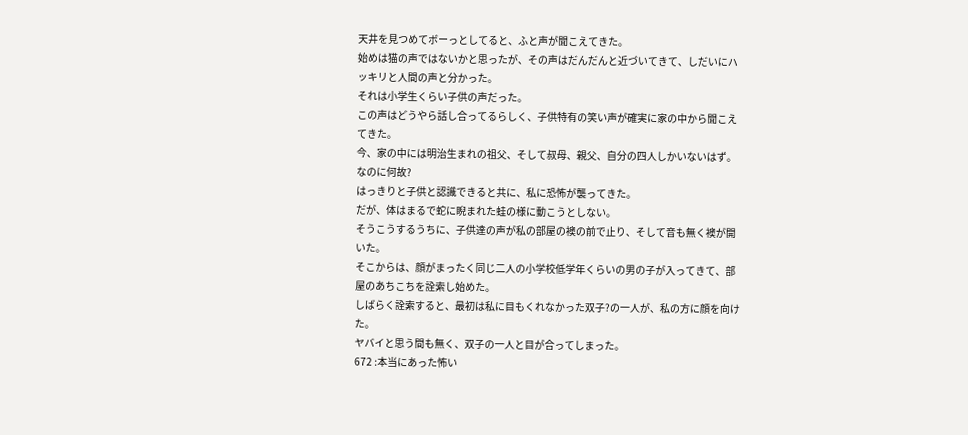天井を見つめてボーっとしてると、ふと声が聞こえてきた。
始めは猫の声ではないかと思ったが、その声はだんだんと近づいてきて、しだいにハッキリと人間の声と分かった。
それは小学生くらい子供の声だった。
この声はどうやら話し合ってるらしく、子供特有の笑い声が確実に家の中から聞こえてきた。
今、家の中には明治生まれの祖父、そして叔母、親父、自分の四人しかいないはず。なのに何故?
はっきりと子供と認識できると共に、私に恐怖が襲ってきた。
だが、体はまるで蛇に睨まれた蛙の様に動こうとしない。
そうこうするうちに、子供達の声が私の部屋の襖の前で止り、そして音も無く襖が開いた。
そこからは、顔がまったく同じ二人の小学校低学年くらいの男の子が入ってきて、部屋のあちこちを詮索し始めた。
しばらく詮索すると、最初は私に目もくれなかった双子?の一人が、私の方に顔を向けた。
ヤバイと思う間も無く、双子の一人と目が合ってしまった。
672 :本当にあった怖い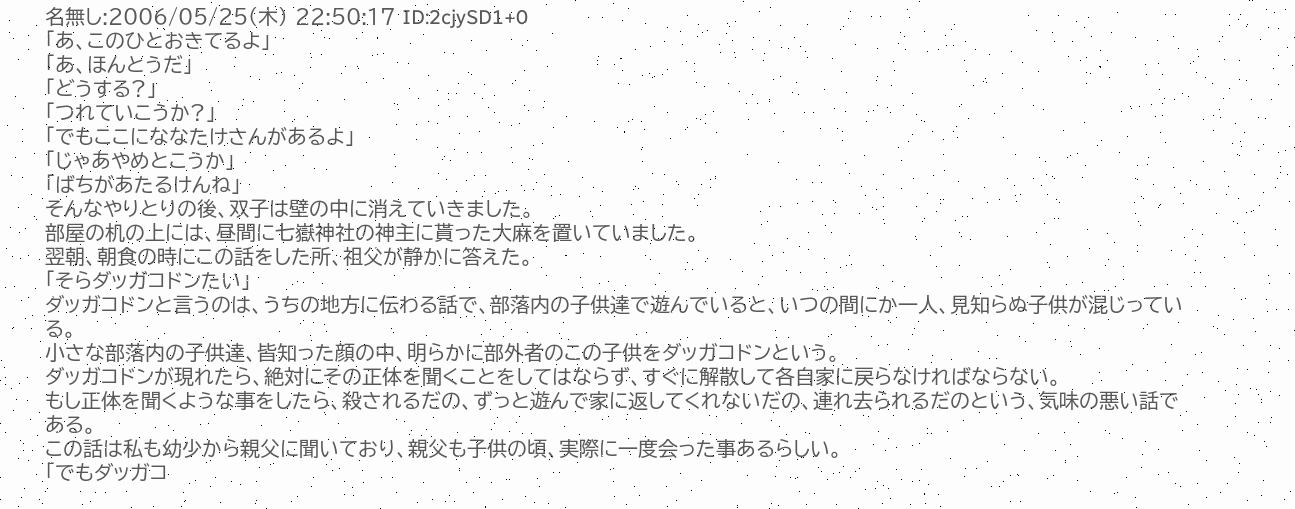名無し:2006/05/25(木) 22:50:17 ID:2cjySD1+0
「あ、このひとおきてるよ」
「あ、ほんとうだ」
「どうする?」
「つれていこうか?」
「でもここにななたけさんがあるよ」
「じゃあやめとこうか」
「ばちがあたるけんね」
そんなやりとりの後、双子は壁の中に消えていきました。
部屋の机の上には、昼間に七嶽神社の神主に貰った大麻を置いていました。
翌朝、朝食の時にこの話をした所、祖父が静かに答えた。
「そらダッガコドンたい」
ダッガコドンと言うのは、うちの地方に伝わる話で、部落内の子供達で遊んでいると、いつの間にか一人、見知らぬ子供が混じっている。
小さな部落内の子供達、皆知った顔の中、明らかに部外者のこの子供をダッガコドンという。
ダッガコドンが現れたら、絶対にその正体を聞くことをしてはならず、すぐに解散して各自家に戻らなければならない。
もし正体を聞くような事をしたら、殺されるだの、ずっと遊んで家に返してくれないだの、連れ去られるだのという、気味の悪い話である。
この話は私も幼少から親父に聞いており、親父も子供の頃、実際に一度会った事あるらしい。
「でもダッガコ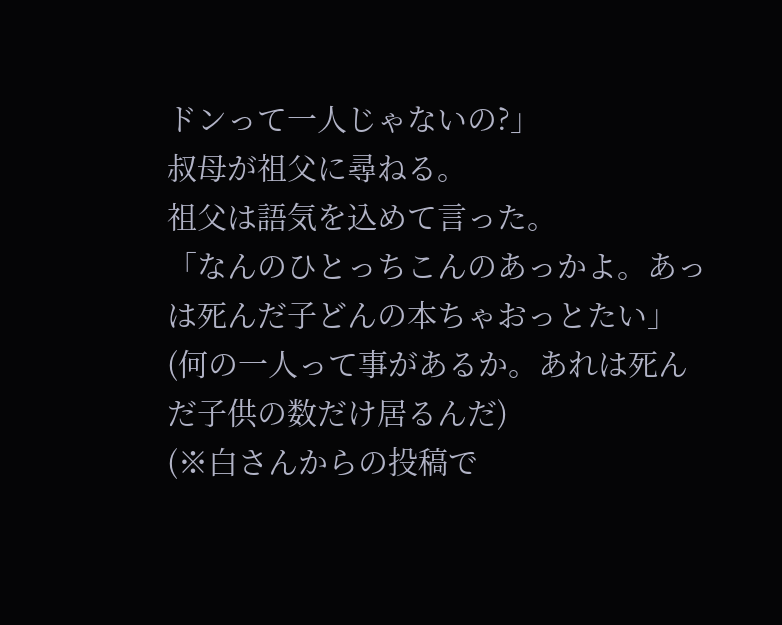ドンって一人じゃないの?」
叔母が祖父に尋ねる。
祖父は語気を込めて言った。
「なんのひとっちこんのあっかよ。あっは死んだ子どんの本ちゃおっとたい」
(何の一人って事があるか。あれは死んだ子供の数だけ居るんだ)
(※白さんからの投稿で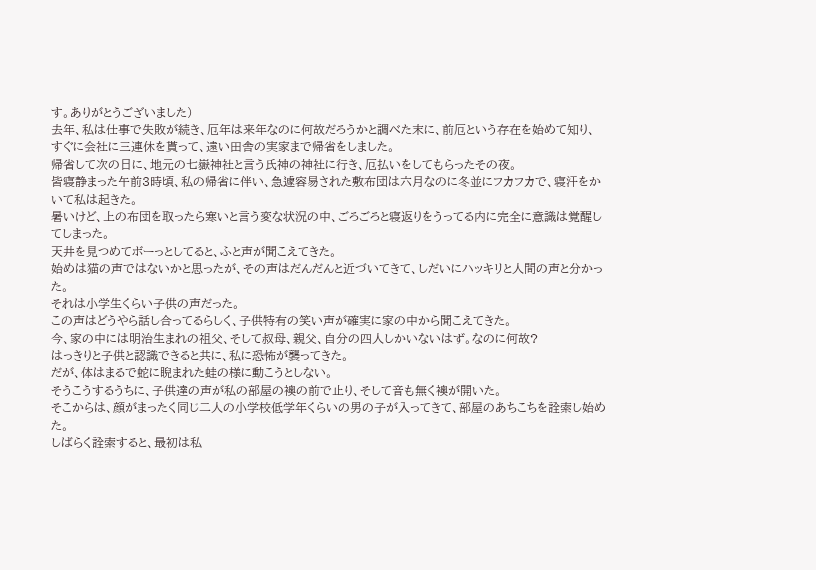す。ありがとうございました)
去年、私は仕事で失敗が続き、厄年は来年なのに何故だろうかと調べた末に、前厄という存在を始めて知り、すぐに会社に三連休を貰って、遠い田舎の実家まで帰省をしました。
帰省して次の日に、地元の七嶽神社と言う氏神の神社に行き、厄払いをしてもらったその夜。
皆寝静まった午前3時頃、私の帰省に伴い、急遽容易された敷布団は六月なのに冬並にフカフカで、寝汗をかいて私は起きた。
暑いけど、上の布団を取ったら寒いと言う変な状況の中、ごろごろと寝返りをうってる内に完全に意識は覚醒してしまった。
天井を見つめてボーっとしてると、ふと声が聞こえてきた。
始めは猫の声ではないかと思ったが、その声はだんだんと近づいてきて、しだいにハッキリと人間の声と分かった。
それは小学生くらい子供の声だった。
この声はどうやら話し合ってるらしく、子供特有の笑い声が確実に家の中から聞こえてきた。
今、家の中には明治生まれの祖父、そして叔母、親父、自分の四人しかいないはず。なのに何故?
はっきりと子供と認識できると共に、私に恐怖が襲ってきた。
だが、体はまるで蛇に睨まれた蛙の様に動こうとしない。
そうこうするうちに、子供達の声が私の部屋の襖の前で止り、そして音も無く襖が開いた。
そこからは、顔がまったく同じ二人の小学校低学年くらいの男の子が入ってきて、部屋のあちこちを詮索し始めた。
しばらく詮索すると、最初は私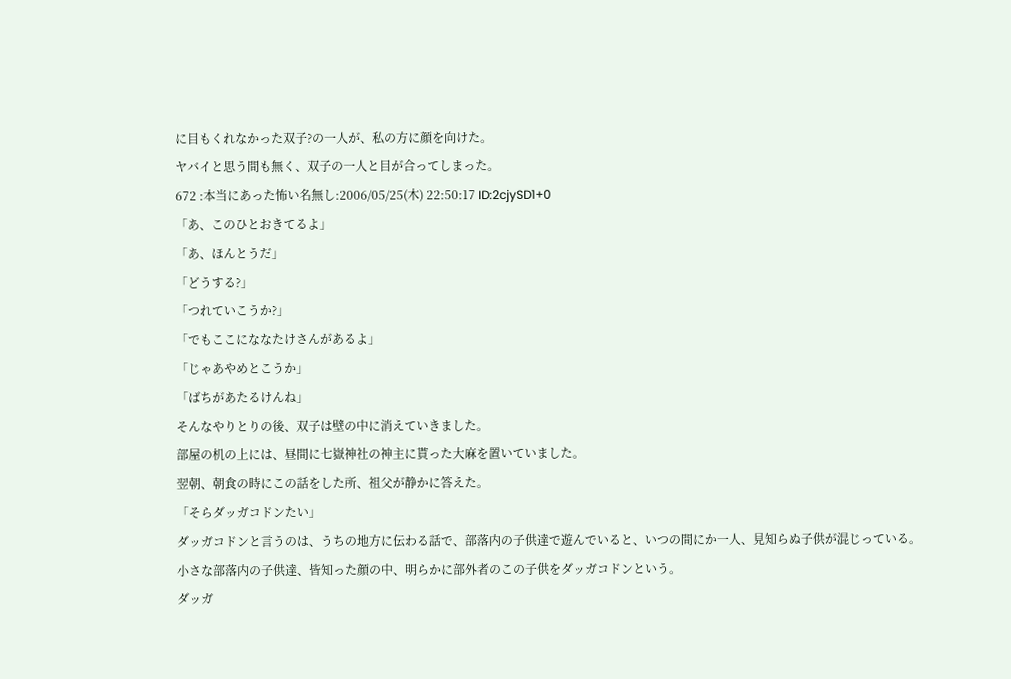に目もくれなかった双子?の一人が、私の方に顔を向けた。
ヤバイと思う間も無く、双子の一人と目が合ってしまった。
672 :本当にあった怖い名無し:2006/05/25(木) 22:50:17 ID:2cjySD1+0
「あ、このひとおきてるよ」
「あ、ほんとうだ」
「どうする?」
「つれていこうか?」
「でもここにななたけさんがあるよ」
「じゃあやめとこうか」
「ばちがあたるけんね」
そんなやりとりの後、双子は壁の中に消えていきました。
部屋の机の上には、昼間に七嶽神社の神主に貰った大麻を置いていました。
翌朝、朝食の時にこの話をした所、祖父が静かに答えた。
「そらダッガコドンたい」
ダッガコドンと言うのは、うちの地方に伝わる話で、部落内の子供達で遊んでいると、いつの間にか一人、見知らぬ子供が混じっている。
小さな部落内の子供達、皆知った顔の中、明らかに部外者のこの子供をダッガコドンという。
ダッガ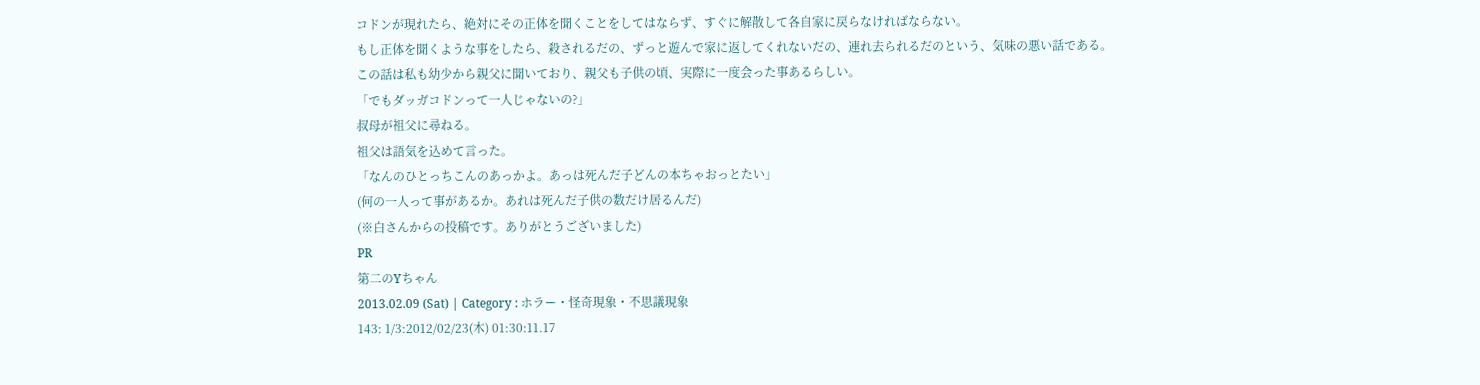コドンが現れたら、絶対にその正体を聞くことをしてはならず、すぐに解散して各自家に戻らなければならない。
もし正体を聞くような事をしたら、殺されるだの、ずっと遊んで家に返してくれないだの、連れ去られるだのという、気味の悪い話である。
この話は私も幼少から親父に聞いており、親父も子供の頃、実際に一度会った事あるらしい。
「でもダッガコドンって一人じゃないの?」
叔母が祖父に尋ねる。
祖父は語気を込めて言った。
「なんのひとっちこんのあっかよ。あっは死んだ子どんの本ちゃおっとたい」
(何の一人って事があるか。あれは死んだ子供の数だけ居るんだ)
(※白さんからの投稿です。ありがとうございました)
PR
第二のYちゃん
2013.02.09 (Sat) | Category : ホラー・怪奇現象・不思議現象
143: 1/3:2012/02/23(木) 01:30:11.17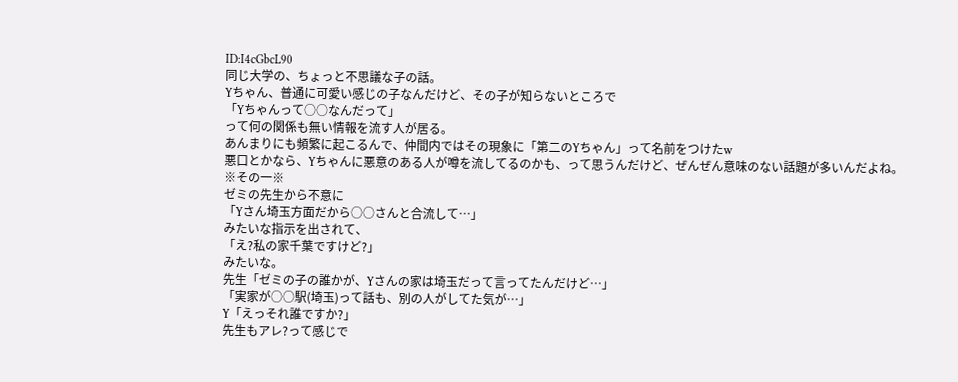ID:I4cGbcL90
同じ大学の、ちょっと不思議な子の話。
Yちゃん、普通に可愛い感じの子なんだけど、その子が知らないところで
「Yちゃんって○○なんだって」
って何の関係も無い情報を流す人が居る。
あんまりにも頻繁に起こるんで、仲間内ではその現象に「第二のYちゃん」って名前をつけたw
悪口とかなら、Yちゃんに悪意のある人が噂を流してるのかも、って思うんだけど、ぜんぜん意味のない話題が多いんだよね。
※その一※
ゼミの先生から不意に
「Yさん埼玉方面だから○○さんと合流して…」
みたいな指示を出されて、
「え?私の家千葉ですけど?」
みたいな。
先生「ゼミの子の誰かが、Yさんの家は埼玉だって言ってたんだけど…」
「実家が○○駅(埼玉)って話も、別の人がしてた気が…」
Y「えっそれ誰ですか?」
先生もアレ?って感じで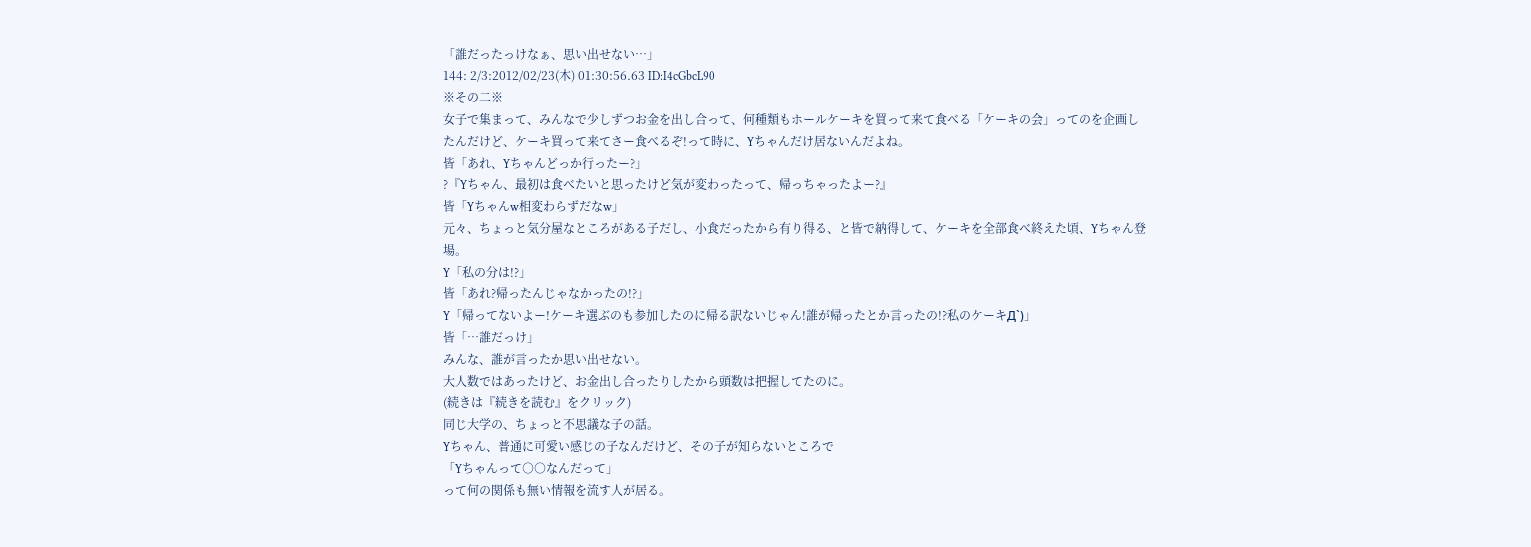「誰だったっけなぁ、思い出せない…」
144: 2/3:2012/02/23(木) 01:30:56.63 ID:I4cGbcL90
※その二※
女子で集まって、みんなで少しずつお金を出し合って、何種類もホールケーキを買って来て食べる「ケーキの会」ってのを企画したんだけど、ケーキ買って来てさー食べるぞ!って時に、Yちゃんだけ居ないんだよね。
皆「あれ、Yちゃんどっか行ったー?」
?『Yちゃん、最初は食べたいと思ったけど気が変わったって、帰っちゃったよー?』
皆「Yちゃんw相変わらずだなw」
元々、ちょっと気分屋なところがある子だし、小食だったから有り得る、と皆で納得して、ケーキを全部食べ終えた頃、Yちゃん登場。
Y「私の分は!?」
皆「あれ?帰ったんじゃなかったの!?」
Y「帰ってないよー!ケーキ選ぶのも参加したのに帰る訳ないじゃん!誰が帰ったとか言ったの!?私のケーキД`)」
皆「…誰だっけ」
みんな、誰が言ったか思い出せない。
大人数ではあったけど、お金出し合ったりしたから頭数は把握してたのに。
(続きは『続きを読む』をクリック)
同じ大学の、ちょっと不思議な子の話。
Yちゃん、普通に可愛い感じの子なんだけど、その子が知らないところで
「Yちゃんって○○なんだって」
って何の関係も無い情報を流す人が居る。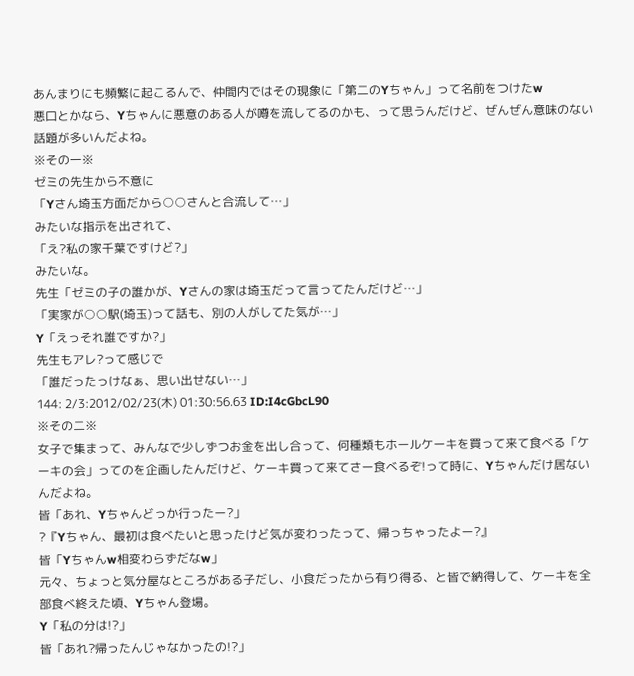あんまりにも頻繁に起こるんで、仲間内ではその現象に「第二のYちゃん」って名前をつけたw
悪口とかなら、Yちゃんに悪意のある人が噂を流してるのかも、って思うんだけど、ぜんぜん意味のない話題が多いんだよね。
※その一※
ゼミの先生から不意に
「Yさん埼玉方面だから○○さんと合流して…」
みたいな指示を出されて、
「え?私の家千葉ですけど?」
みたいな。
先生「ゼミの子の誰かが、Yさんの家は埼玉だって言ってたんだけど…」
「実家が○○駅(埼玉)って話も、別の人がしてた気が…」
Y「えっそれ誰ですか?」
先生もアレ?って感じで
「誰だったっけなぁ、思い出せない…」
144: 2/3:2012/02/23(木) 01:30:56.63 ID:I4cGbcL90
※その二※
女子で集まって、みんなで少しずつお金を出し合って、何種類もホールケーキを買って来て食べる「ケーキの会」ってのを企画したんだけど、ケーキ買って来てさー食べるぞ!って時に、Yちゃんだけ居ないんだよね。
皆「あれ、Yちゃんどっか行ったー?」
?『Yちゃん、最初は食べたいと思ったけど気が変わったって、帰っちゃったよー?』
皆「Yちゃんw相変わらずだなw」
元々、ちょっと気分屋なところがある子だし、小食だったから有り得る、と皆で納得して、ケーキを全部食べ終えた頃、Yちゃん登場。
Y「私の分は!?」
皆「あれ?帰ったんじゃなかったの!?」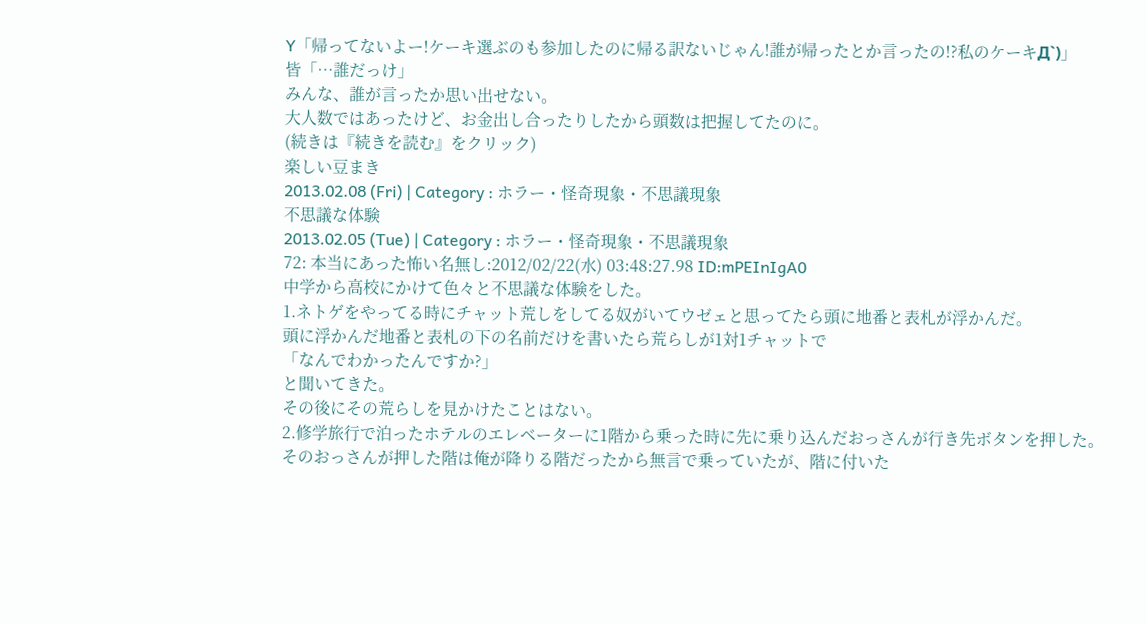Y「帰ってないよー!ケーキ選ぶのも参加したのに帰る訳ないじゃん!誰が帰ったとか言ったの!?私のケーキД`)」
皆「…誰だっけ」
みんな、誰が言ったか思い出せない。
大人数ではあったけど、お金出し合ったりしたから頭数は把握してたのに。
(続きは『続きを読む』をクリック)
楽しい豆まき
2013.02.08 (Fri) | Category : ホラー・怪奇現象・不思議現象
不思議な体験
2013.02.05 (Tue) | Category : ホラー・怪奇現象・不思議現象
72: 本当にあった怖い名無し:2012/02/22(水) 03:48:27.98 ID:mPEInIgA0
中学から高校にかけて色々と不思議な体験をした。
1.ネトゲをやってる時にチャット荒しをしてる奴がいてウゼェと思ってたら頭に地番と表札が浮かんだ。
頭に浮かんだ地番と表札の下の名前だけを書いたら荒らしが1対1チャットで
「なんでわかったんですか?」
と聞いてきた。
その後にその荒らしを見かけたことはない。
2.修学旅行で泊ったホテルのエレベーターに1階から乗った時に先に乗り込んだおっさんが行き先ボタンを押した。
そのおっさんが押した階は俺が降りる階だったから無言で乗っていたが、階に付いた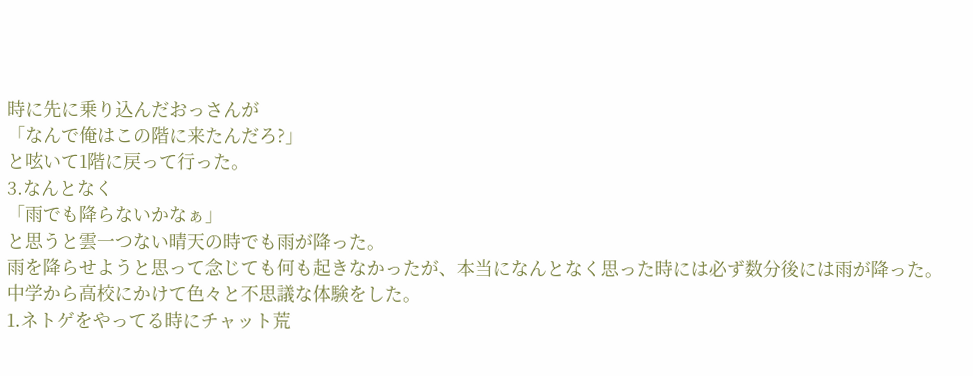時に先に乗り込んだおっさんが
「なんで俺はこの階に来たんだろ?」
と呟いて1階に戻って行った。
3.なんとなく
「雨でも降らないかなぁ」
と思うと雲一つない晴天の時でも雨が降った。
雨を降らせようと思って念じても何も起きなかったが、本当になんとなく思った時には必ず数分後には雨が降った。
中学から高校にかけて色々と不思議な体験をした。
1.ネトゲをやってる時にチャット荒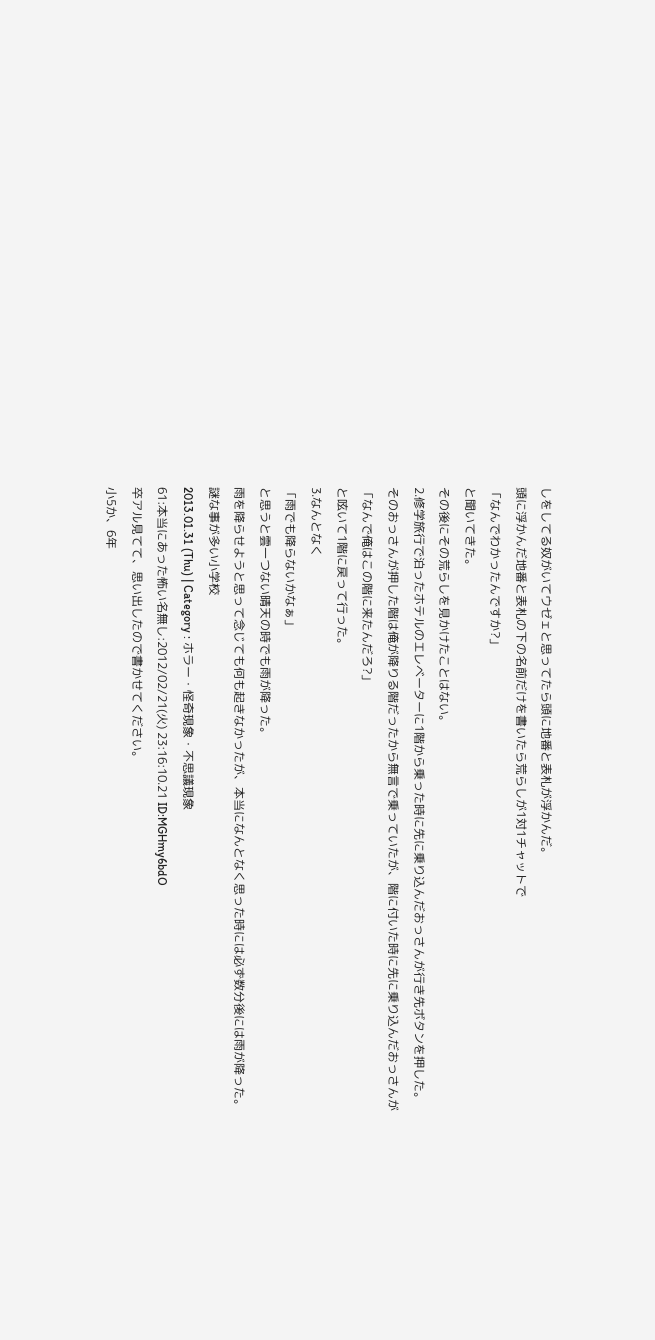しをしてる奴がいてウゼェと思ってたら頭に地番と表札が浮かんだ。
頭に浮かんだ地番と表札の下の名前だけを書いたら荒らしが1対1チャットで
「なんでわかったんですか?」
と聞いてきた。
その後にその荒らしを見かけたことはない。
2.修学旅行で泊ったホテルのエレベーターに1階から乗った時に先に乗り込んだおっさんが行き先ボタンを押した。
そのおっさんが押した階は俺が降りる階だったから無言で乗っていたが、階に付いた時に先に乗り込んだおっさんが
「なんで俺はこの階に来たんだろ?」
と呟いて1階に戻って行った。
3.なんとなく
「雨でも降らないかなぁ」
と思うと雲一つない晴天の時でも雨が降った。
雨を降らせようと思って念じても何も起きなかったが、本当になんとなく思った時には必ず数分後には雨が降った。
謎な事が多い小学校
2013.01.31 (Thu) | Category : ホラー・怪奇現象・不思議現象
61:本当にあった怖い名無し:2012/02/21(火) 23:16:10.21 ID:MGHmy6bdO
卒アル見てて、思い出したので書かせてください。
小5か、6年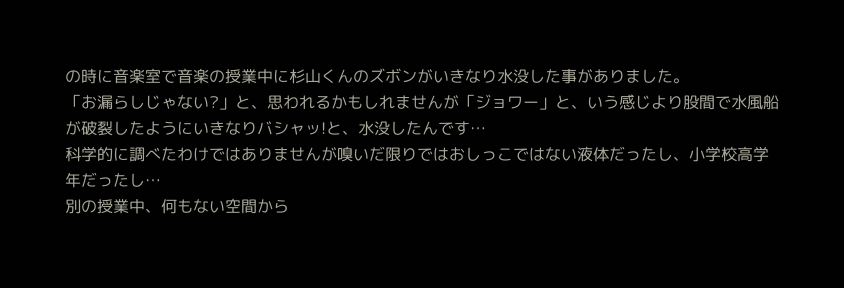の時に音楽室で音楽の授業中に杉山くんのズボンがいきなり水没した事がありました。
「お漏らしじゃない?」と、思われるかもしれませんが「ジョワー」と、いう感じより股間で水風船が破裂したようにいきなりバシャッ!と、水没したんです…
科学的に調べたわけではありませんが嗅いだ限りではおしっこではない液体だったし、小学校高学年だったし…
別の授業中、何もない空間から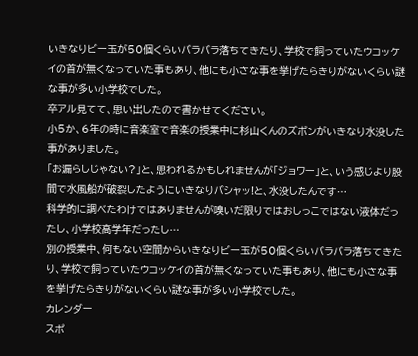いきなりビー玉が50個くらいバラバラ落ちてきたり、学校で飼っていたウコッケイの首が無くなっていた事もあり、他にも小さな事を挙げたらきりがないくらい謎な事が多い小学校でした。
卒アル見てて、思い出したので書かせてください。
小5か、6年の時に音楽室で音楽の授業中に杉山くんのズボンがいきなり水没した事がありました。
「お漏らしじゃない?」と、思われるかもしれませんが「ジョワー」と、いう感じより股間で水風船が破裂したようにいきなりバシャッ!と、水没したんです…
科学的に調べたわけではありませんが嗅いだ限りではおしっこではない液体だったし、小学校高学年だったし…
別の授業中、何もない空間からいきなりビー玉が50個くらいバラバラ落ちてきたり、学校で飼っていたウコッケイの首が無くなっていた事もあり、他にも小さな事を挙げたらきりがないくらい謎な事が多い小学校でした。
カレンダー
スポ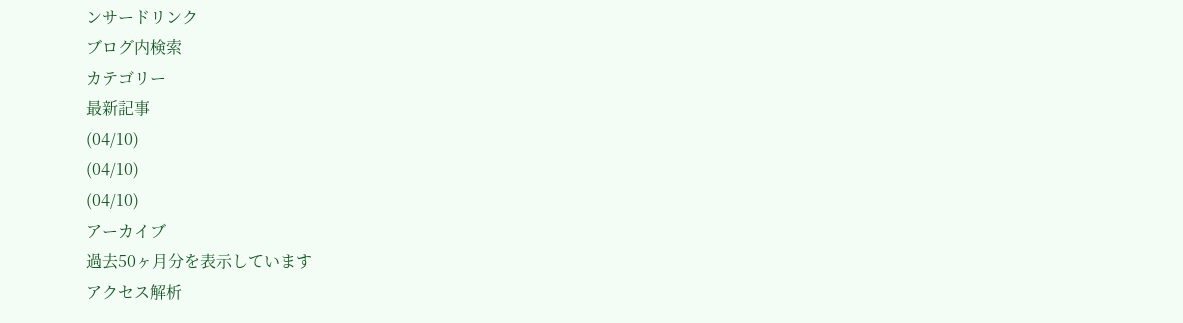ンサードリンク
ブログ内検索
カテゴリー
最新記事
(04/10)
(04/10)
(04/10)
アーカイブ
過去50ヶ月分を表示しています
アクセス解析